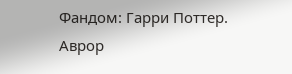Фандом: Гарри Поттер. Аврор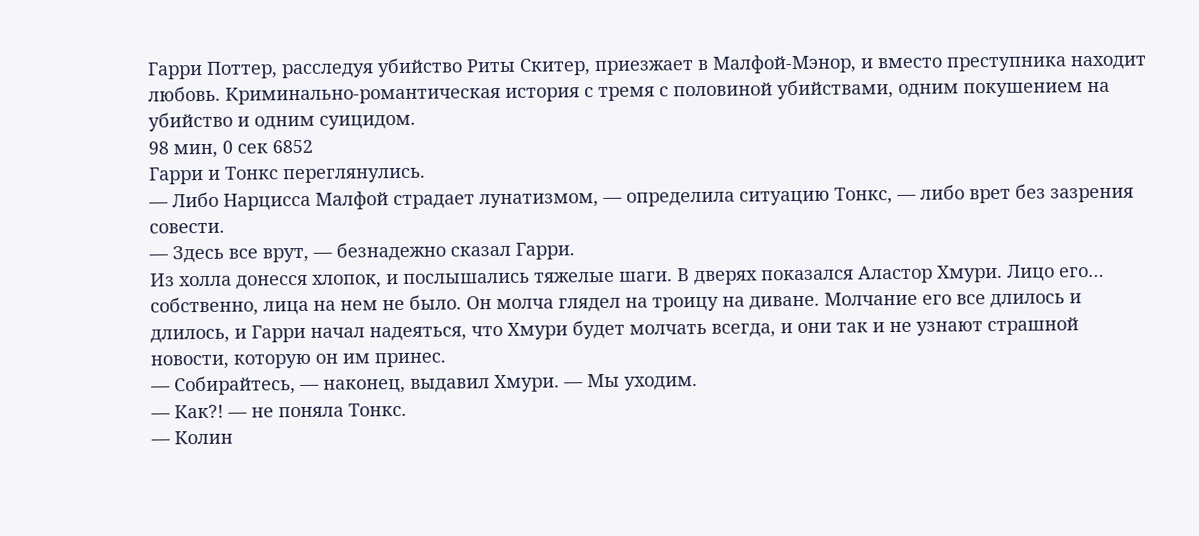Гарри Поттер, расследуя убийство Риты Скитер, приезжает в Малфой-Мэнор, и вместо преступника находит любовь. Криминально-романтическая история с тремя с половиной убийствами, одним покушением на убийство и одним суицидом.
98 мин, 0 сек 6852
Гарри и Тонкс переглянулись.
— Либо Нарцисса Малфой страдает лунатизмом, — определила ситуацию Тонкс, — либо врет без зазрения совести.
— Здесь все врут, — безнадежно сказал Гарри.
Из холла донесся хлопок, и послышались тяжелые шаги. В дверях показался Аластор Хмури. Лицо его… собственно, лица на нем не было. Он молча глядел на троицу на диване. Молчание его все длилось и длилось, и Гарри начал надеяться, что Хмури будет молчать всегда, и они так и не узнают страшной новости, которую он им принес.
— Собирайтесь, — наконец, выдавил Хмури. — Мы уходим.
— Как?! — не поняла Тонкс.
— Колин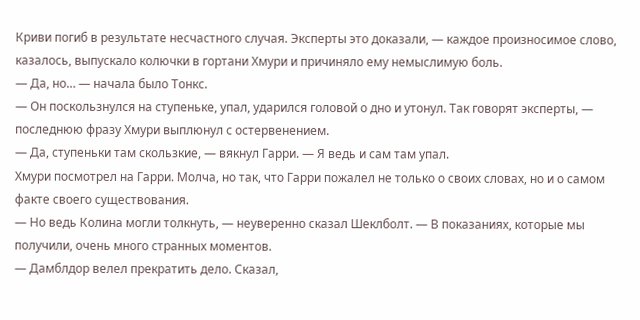Криви погиб в результате несчастного случая. Эксперты это доказали, — каждое произносимое слово, казалось, выпускало колючки в гортани Хмури и причиняло ему немыслимую боль.
— Да, но… — начала было Тонкс.
— Он поскользнулся на ступеньке, упал, ударился головой о дно и утонул. Так говорят эксперты, — последнюю фразу Хмури выплюнул с остервенением.
— Да, ступеньки там скользкие, — вякнул Гарри. — Я ведь и сам там упал.
Хмури посмотрел на Гарри. Молча, но так, что Гарри пожалел не только о своих словах, но и о самом факте своего существования.
— Но ведь Колина могли толкнуть, — неуверенно сказал Шеклболт. — В показаниях, которые мы получили, очень много странных моментов.
— Дамблдор велел прекратить дело. Сказал,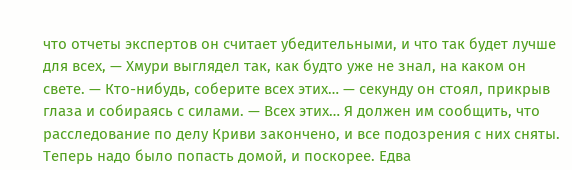что отчеты экспертов он считает убедительными, и что так будет лучше для всех, — Хмури выглядел так, как будто уже не знал, на каком он свете. — Кто-нибудь, соберите всех этих… — секунду он стоял, прикрыв глаза и собираясь с силами. — Всех этих… Я должен им сообщить, что расследование по делу Криви закончено, и все подозрения с них сняты.
Теперь надо было попасть домой, и поскорее. Едва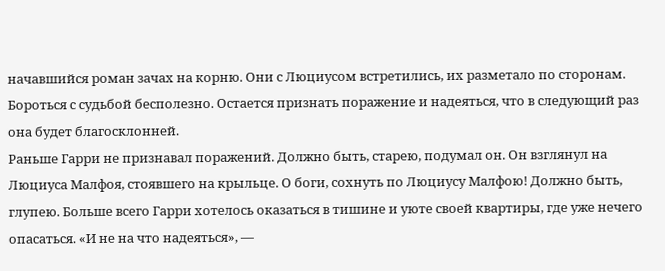начавшийся роман зачах на корню. Они с Люциусом встретились, их разметало по сторонам. Бороться с судьбой бесполезно. Остается признать поражение и надеяться, что в следующий раз она будет благосклонней.
Раньше Гарри не признавал поражений. Должно быть, старею, подумал он. Он взглянул на Люциуса Малфоя, стоявшего на крыльце. О боги, сохнуть по Люциусу Малфою! Должно быть, глупею. Больше всего Гарри хотелось оказаться в тишине и уюте своей квартиры, где уже нечего опасаться. «И не на что надеяться», —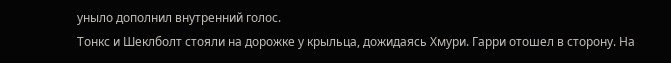уныло дополнил внутренний голос.
Тонкс и Шеклболт стояли на дорожке у крыльца, дожидаясь Хмури. Гарри отошел в сторону. На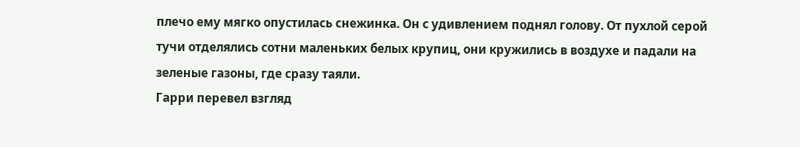плечо ему мягко опустилась снежинка. Он с удивлением поднял голову. От пухлой серой тучи отделялись сотни маленьких белых крупиц, они кружились в воздухе и падали на зеленые газоны, где сразу таяли.
Гарри перевел взгляд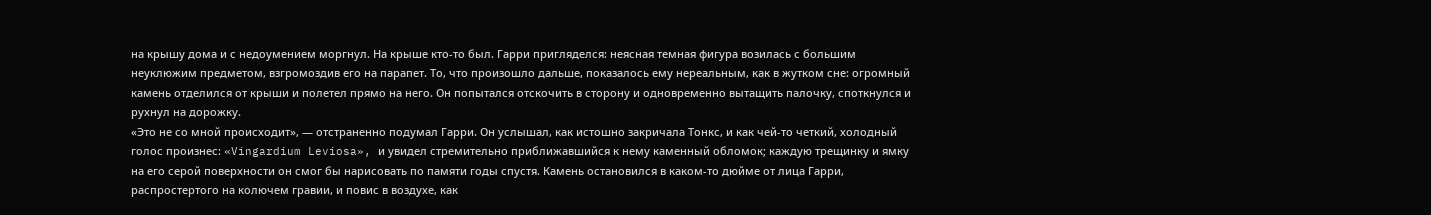на крышу дома и с недоумением моргнул. На крыше кто-то был. Гарри пригляделся: неясная темная фигура возилась с большим неуклюжим предметом, взгромоздив его на парапет. То, что произошло дальше, показалось ему нереальным, как в жутком сне: огромный камень отделился от крыши и полетел прямо на него. Он попытался отскочить в сторону и одновременно вытащить палочку, споткнулся и рухнул на дорожку.
«Это не со мной происходит», — отстраненно подумал Гарри. Он услышал, как истошно закричала Тонкс, и как чей-то четкий, холодный голос произнес: «Vingardium Leviosa», и увидел стремительно приближавшийся к нему каменный обломок; каждую трещинку и ямку на его серой поверхности он смог бы нарисовать по памяти годы спустя. Камень остановился в каком-то дюйме от лица Гарри, распростертого на колючем гравии, и повис в воздухе, как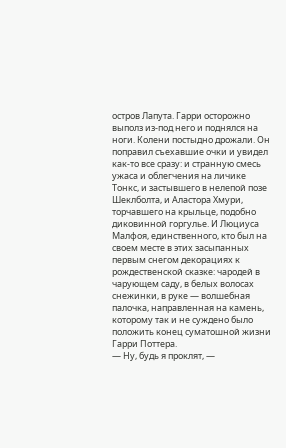остров Лапута. Гарри осторожно выполз из-под него и поднялся на ноги. Колени постыдно дрожали. Он поправил съехавшие очки и увидел как-то все сразу: и странную смесь ужаса и облегчения на личике Тонкс, и застывшего в нелепой позе Шеклболта, и Аластора Хмури, торчавшего на крыльце, подобно диковинной горгулье. И Люциуса Малфоя, единственного, кто был на своем месте в этих засыпанных первым снегом декорациях к рождественской сказке: чародей в чарующем саду, в белых волосах снежинки, в руке — волшебная палочка, направленная на камень, которому так и не суждено было положить конец суматошной жизни Гарри Поттера.
— Ну, будь я проклят, —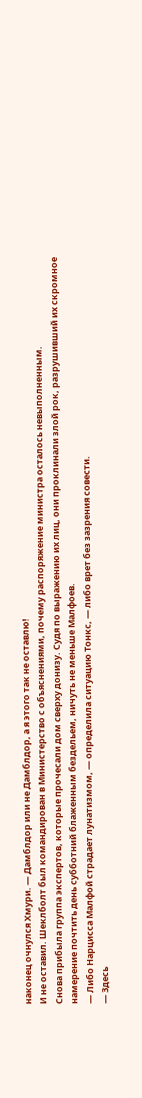наконец очнулся Хмури. — Дамблдор или не Дамблдор, а я этого так не оставлю!
И не оставил. Шеклболт был командирован в Министерство с объяснениями, почему распоряжение министра осталось невыполненным.
Снова прибыла группа экспертов, которые прочесали дом сверху донизу. Судя по выражению их лиц, они проклинали злой рок, разрушивший их скромное намерение почтить день субботний блаженным бездельем, ничуть не меньше Малфоев.
— Либо Нарцисса Малфой страдает лунатизмом, — определила ситуацию Тонкс, — либо врет без зазрения совести.
— Здесь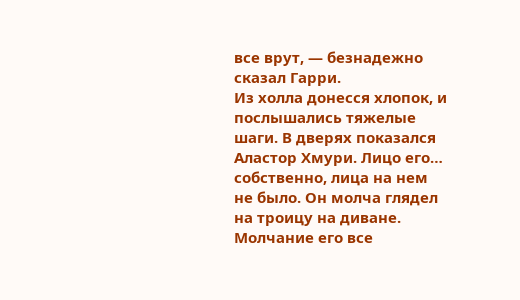все врут, — безнадежно сказал Гарри.
Из холла донесся хлопок, и послышались тяжелые шаги. В дверях показался Аластор Хмури. Лицо его… собственно, лица на нем не было. Он молча глядел на троицу на диване. Молчание его все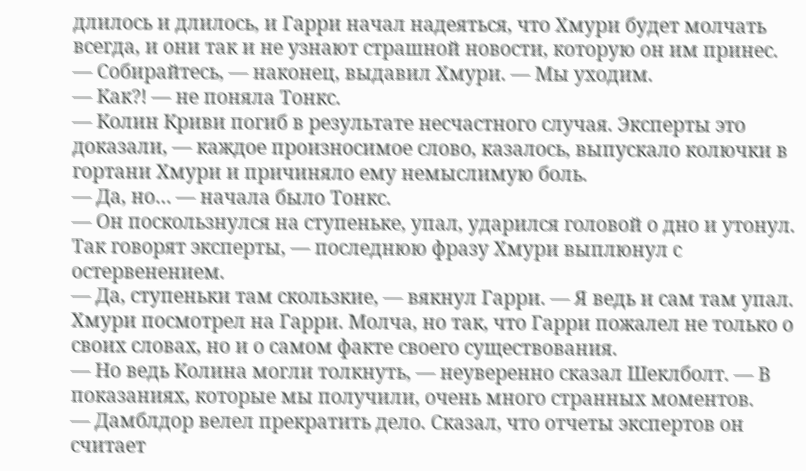длилось и длилось, и Гарри начал надеяться, что Хмури будет молчать всегда, и они так и не узнают страшной новости, которую он им принес.
— Собирайтесь, — наконец, выдавил Хмури. — Мы уходим.
— Как?! — не поняла Тонкс.
— Колин Криви погиб в результате несчастного случая. Эксперты это доказали, — каждое произносимое слово, казалось, выпускало колючки в гортани Хмури и причиняло ему немыслимую боль.
— Да, но… — начала было Тонкс.
— Он поскользнулся на ступеньке, упал, ударился головой о дно и утонул. Так говорят эксперты, — последнюю фразу Хмури выплюнул с остервенением.
— Да, ступеньки там скользкие, — вякнул Гарри. — Я ведь и сам там упал.
Хмури посмотрел на Гарри. Молча, но так, что Гарри пожалел не только о своих словах, но и о самом факте своего существования.
— Но ведь Колина могли толкнуть, — неуверенно сказал Шеклболт. — В показаниях, которые мы получили, очень много странных моментов.
— Дамблдор велел прекратить дело. Сказал, что отчеты экспертов он считает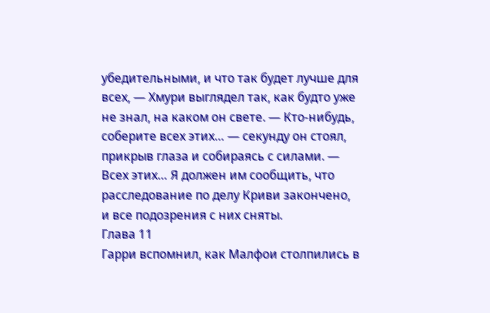убедительными, и что так будет лучше для всех, — Хмури выглядел так, как будто уже не знал, на каком он свете. — Кто-нибудь, соберите всех этих… — секунду он стоял, прикрыв глаза и собираясь с силами. — Всех этих… Я должен им сообщить, что расследование по делу Криви закончено, и все подозрения с них сняты.
Глава 11
Гарри вспомнил, как Малфои столпились в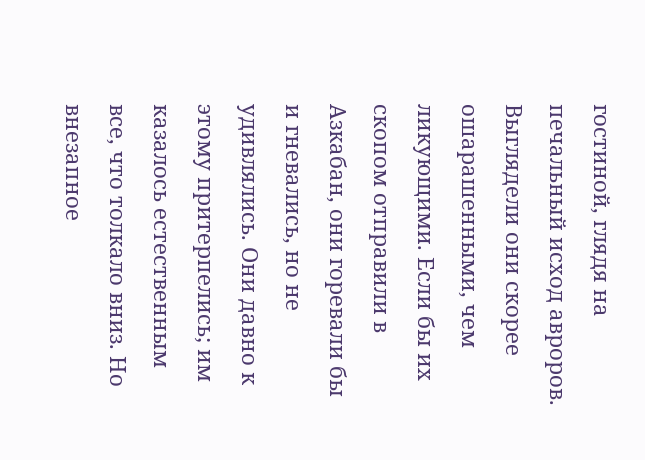гостиной, глядя на печальный исход авроров. Выглядели они скорее ошарашенными, чем ликующими. Если бы их скопом отправили в Азкабан, они горевали бы и гневались, но не удивлялись. Они давно к этому притерпелись; им казалось естественным все, что толкало вниз. Но внезапное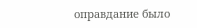оправдание было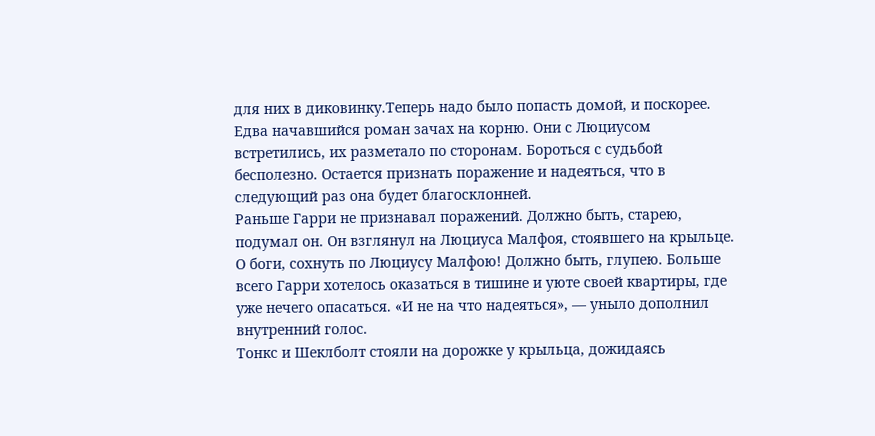для них в диковинку.Теперь надо было попасть домой, и поскорее. Едва начавшийся роман зачах на корню. Они с Люциусом встретились, их разметало по сторонам. Бороться с судьбой бесполезно. Остается признать поражение и надеяться, что в следующий раз она будет благосклонней.
Раньше Гарри не признавал поражений. Должно быть, старею, подумал он. Он взглянул на Люциуса Малфоя, стоявшего на крыльце. О боги, сохнуть по Люциусу Малфою! Должно быть, глупею. Больше всего Гарри хотелось оказаться в тишине и уюте своей квартиры, где уже нечего опасаться. «И не на что надеяться», — уныло дополнил внутренний голос.
Тонкс и Шеклболт стояли на дорожке у крыльца, дожидаясь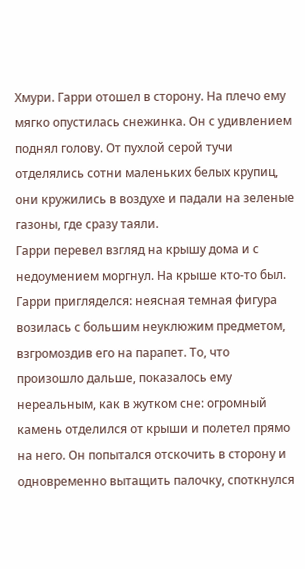Хмури. Гарри отошел в сторону. На плечо ему мягко опустилась снежинка. Он с удивлением поднял голову. От пухлой серой тучи отделялись сотни маленьких белых крупиц, они кружились в воздухе и падали на зеленые газоны, где сразу таяли.
Гарри перевел взгляд на крышу дома и с недоумением моргнул. На крыше кто-то был. Гарри пригляделся: неясная темная фигура возилась с большим неуклюжим предметом, взгромоздив его на парапет. То, что произошло дальше, показалось ему нереальным, как в жутком сне: огромный камень отделился от крыши и полетел прямо на него. Он попытался отскочить в сторону и одновременно вытащить палочку, споткнулся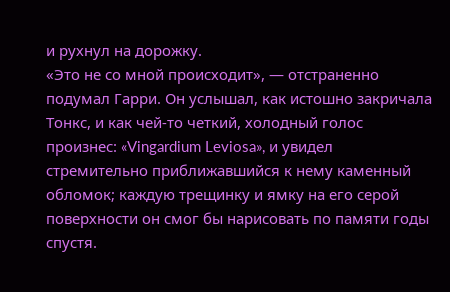и рухнул на дорожку.
«Это не со мной происходит», — отстраненно подумал Гарри. Он услышал, как истошно закричала Тонкс, и как чей-то четкий, холодный голос произнес: «Vingardium Leviosa», и увидел стремительно приближавшийся к нему каменный обломок; каждую трещинку и ямку на его серой поверхности он смог бы нарисовать по памяти годы спустя.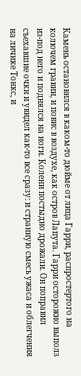Камень остановился в каком-то дюйме от лица Гарри, распростертого на колючем гравии, и повис в воздухе, как остров Лапута. Гарри осторожно выполз из-под него и поднялся на ноги. Колени постыдно дрожали. Он поправил съехавшие очки и увидел как-то все сразу: и странную смесь ужаса и облегчения на личике Тонкс, и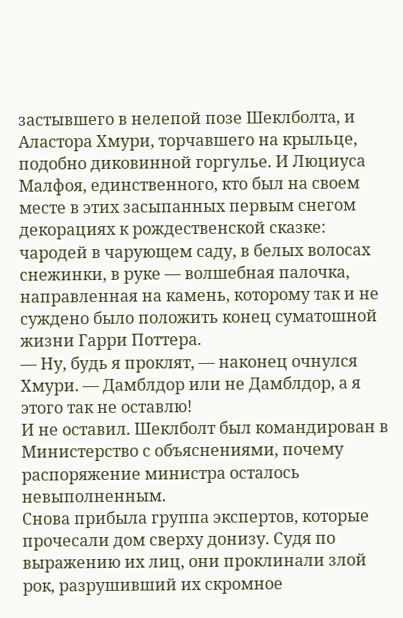застывшего в нелепой позе Шеклболта, и Аластора Хмури, торчавшего на крыльце, подобно диковинной горгулье. И Люциуса Малфоя, единственного, кто был на своем месте в этих засыпанных первым снегом декорациях к рождественской сказке: чародей в чарующем саду, в белых волосах снежинки, в руке — волшебная палочка, направленная на камень, которому так и не суждено было положить конец суматошной жизни Гарри Поттера.
— Ну, будь я проклят, — наконец очнулся Хмури. — Дамблдор или не Дамблдор, а я этого так не оставлю!
И не оставил. Шеклболт был командирован в Министерство с объяснениями, почему распоряжение министра осталось невыполненным.
Снова прибыла группа экспертов, которые прочесали дом сверху донизу. Судя по выражению их лиц, они проклинали злой рок, разрушивший их скромное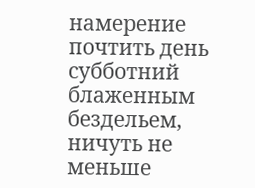намерение почтить день субботний блаженным бездельем, ничуть не меньше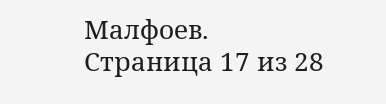Малфоев.
Страница 17 из 28